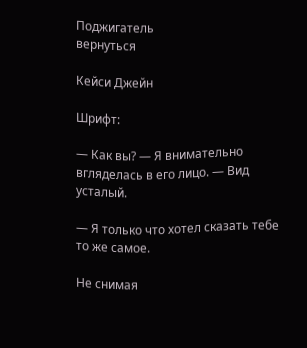Поджигатель
вернуться

Кейси Джейн

Шрифт:

— Как вы? — Я внимательно вгляделась в его лицо. — Вид усталый.

— Я только что хотел сказать тебе то же самое.

Не снимая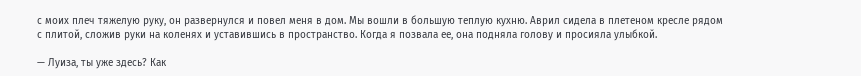с моих плеч тяжелую руку, он развернулся и повел меня в дом. Мы вошли в большую теплую кухню. Аврил сидела в плетеном кресле рядом с плитой, сложив руки на коленях и уставившись в пространство. Когда я позвала ее, она подняла голову и просияла улыбкой.

— Луиза, ты уже здесь? Как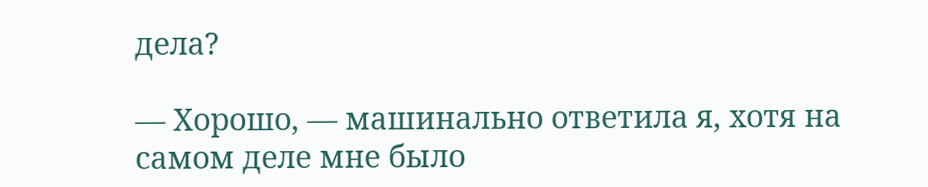дела?

— Хорошо, — машинально ответила я, хотя на самом деле мне было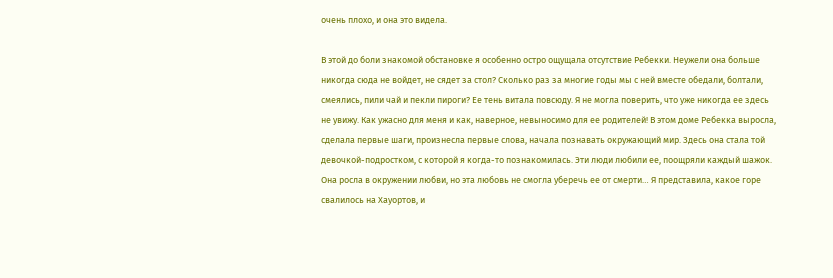очень плохо, и она это видела.

В этой до боли знакомой обстановке я особенно остро ощущала отсутствие Ребекки. Неужели она больше никогда сюда не войдет, не сядет за стол? Сколько раз за многие годы мы с ней вместе обедали, болтали, смеялись, пили чай и пекли пироги? Ее тень витала повсюду. Я не могла поверить, что уже никогда ее здесь не увижу. Как ужасно для меня и как, наверное, невыносимо для ее родителей! В этом доме Ребекка выросла, сделала первые шаги, произнесла первые слова, начала познавать окружающий мир. Здесь она стала той девочкой-подростком, с которой я когда-то познакомилась. Эти люди любили ее, поощряли каждый шажок. Она росла в окружении любви, но эта любовь не смогла уберечь ее от смерти… Я представила, какое горе свалилось на Хауортов, и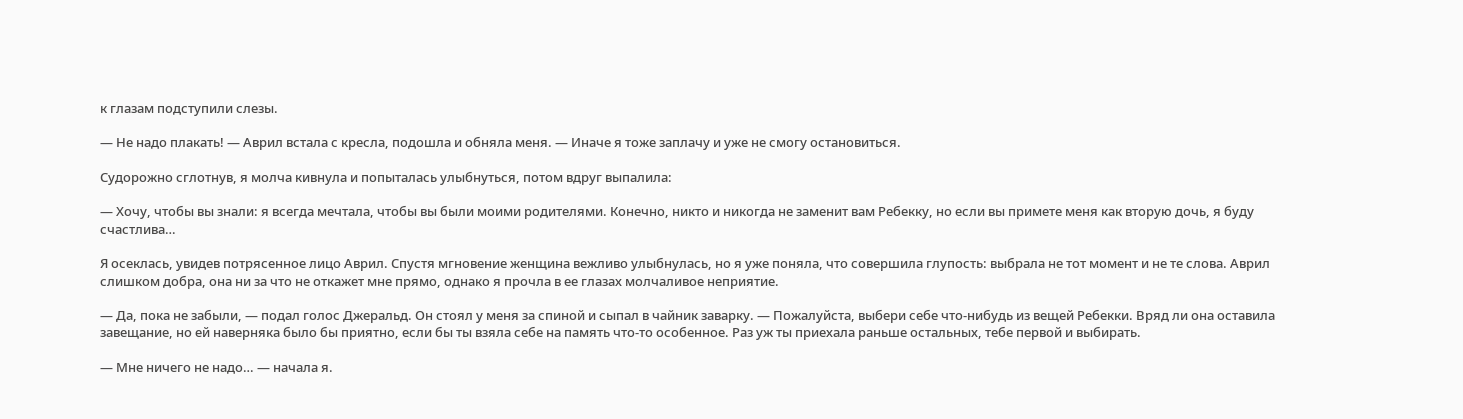к глазам подступили слезы.

— Не надо плакать! — Аврил встала с кресла, подошла и обняла меня. — Иначе я тоже заплачу и уже не смогу остановиться.

Судорожно сглотнув, я молча кивнула и попыталась улыбнуться, потом вдруг выпалила:

— Хочу, чтобы вы знали: я всегда мечтала, чтобы вы были моими родителями. Конечно, никто и никогда не заменит вам Ребекку, но если вы примете меня как вторую дочь, я буду счастлива…

Я осеклась, увидев потрясенное лицо Аврил. Спустя мгновение женщина вежливо улыбнулась, но я уже поняла, что совершила глупость: выбрала не тот момент и не те слова. Аврил слишком добра, она ни за что не откажет мне прямо, однако я прочла в ее глазах молчаливое неприятие.

— Да, пока не забыли, — подал голос Джеральд. Он стоял у меня за спиной и сыпал в чайник заварку. — Пожалуйста, выбери себе что-нибудь из вещей Ребекки. Вряд ли она оставила завещание, но ей наверняка было бы приятно, если бы ты взяла себе на память что-то особенное. Раз уж ты приехала раньше остальных, тебе первой и выбирать.

— Мне ничего не надо… — начала я.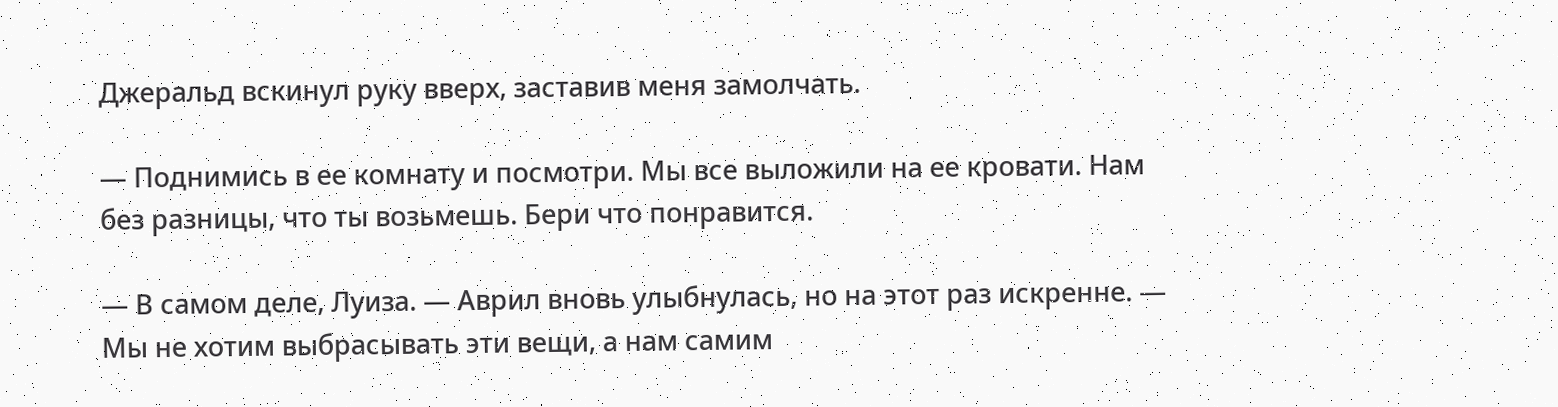Джеральд вскинул руку вверх, заставив меня замолчать.

— Поднимись в ее комнату и посмотри. Мы все выложили на ее кровати. Нам без разницы, что ты возьмешь. Бери что понравится.

— В самом деле, Луиза. — Аврил вновь улыбнулась, но на этот раз искренне. — Мы не хотим выбрасывать эти вещи, а нам самим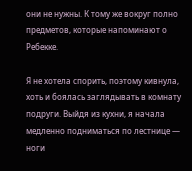они не нужны. К тому же вокруг полно предметов, которые напоминают о Ребекке.

Я не хотела спорить, поэтому кивнула, хоть и боялась заглядывать в комнату подруги. Выйдя из кухни, я начала медленно подниматься по лестнице — ноги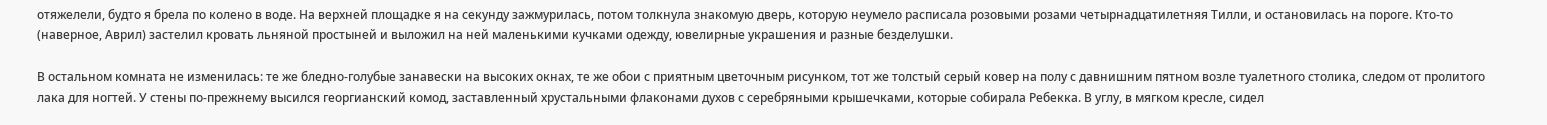отяжелели, будто я брела по колено в воде. На верхней площадке я на секунду зажмурилась, потом толкнула знакомую дверь, которую неумело расписала розовыми розами четырнадцатилетняя Тилли, и остановилась на пороге. Кто-то (наверное, Аврил) застелил кровать льняной простыней и выложил на ней маленькими кучками одежду, ювелирные украшения и разные безделушки.

В остальном комната не изменилась: те же бледно-голубые занавески на высоких окнах, те же обои с приятным цветочным рисунком, тот же толстый серый ковер на полу с давнишним пятном возле туалетного столика, следом от пролитого лака для ногтей. У стены по-прежнему высился георгианский комод, заставленный хрустальными флаконами духов с серебряными крышечками, которые собирала Ребекка. В углу, в мягком кресле, сидел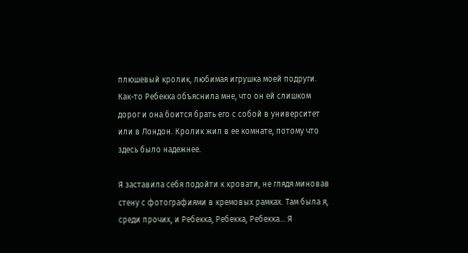плюшевый кролик, любимая игрушка моей подруги. Как-то Ребекка объяснила мне, что он ей слишком дорог и она боится брать его с собой в университет или в Лондон. Кролик жил в ее комнате, потому что здесь было надежнее.

Я заставила себя подойти к кровати, не глядя миновав стену с фотографиями в кремовых рамках. Там была я, среди прочих, и Ребекка, Ребекка, Ребекка… Я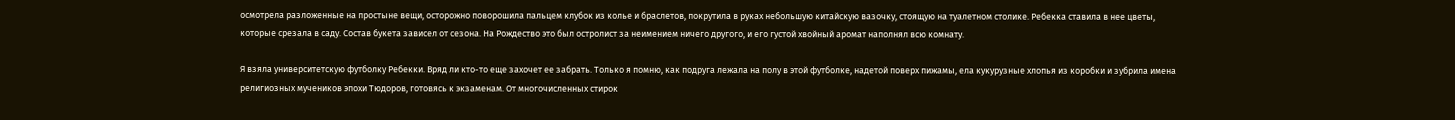осмотрела разложенные на простыне вещи, осторожно поворошила пальцем клубок из колье и браслетов, покрутила в руках небольшую китайскую вазочку, стоящую на туалетном столике. Ребекка ставила в нее цветы, которые срезала в саду. Состав букета зависел от сезона. На Рождество это был остролист за неимением ничего другого, и его густой хвойный аромат наполнял всю комнату.

Я взяла университетскую футболку Ребекки. Вряд ли кто-то еще захочет ее забрать. Только я помню, как подруга лежала на полу в этой футболке, надетой поверх пижамы, ела кукурузные хлопья из коробки и зубрила имена религиозных мучеников эпохи Тюдоров, готовясь к экзаменам. От многочисленных стирок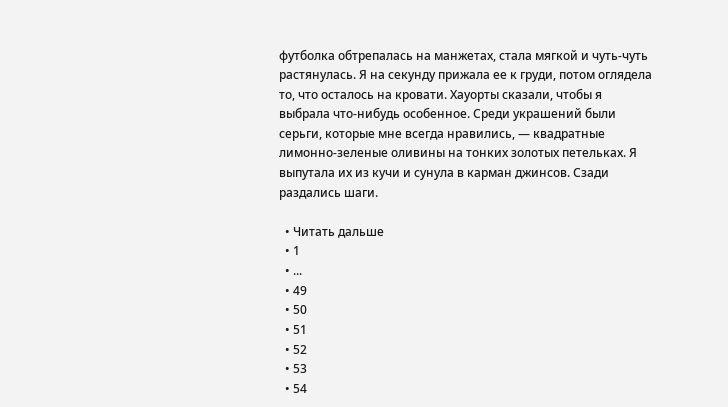футболка обтрепалась на манжетах, стала мягкой и чуть-чуть растянулась. Я на секунду прижала ее к груди, потом оглядела то, что осталось на кровати. Хауорты сказали, чтобы я выбрала что-нибудь особенное. Среди украшений были серьги, которые мне всегда нравились, — квадратные лимонно-зеленые оливины на тонких золотых петельках. Я выпутала их из кучи и сунула в карман джинсов. Сзади раздались шаги.

  • Читать дальше
  • 1
  • ...
  • 49
  • 50
  • 51
  • 52
  • 53
  • 54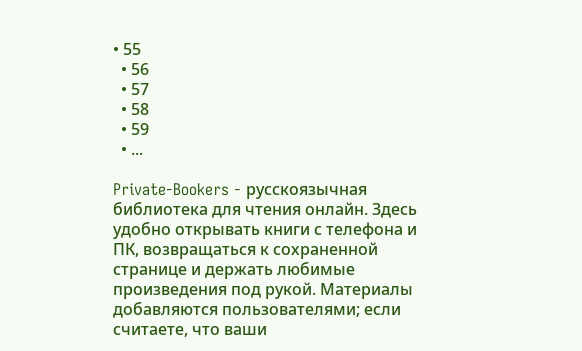• 55
  • 56
  • 57
  • 58
  • 59
  • ...

Private-Bookers - русскоязычная библиотека для чтения онлайн. Здесь удобно открывать книги с телефона и ПК, возвращаться к сохраненной странице и держать любимые произведения под рукой. Материалы добавляются пользователями; если считаете, что ваши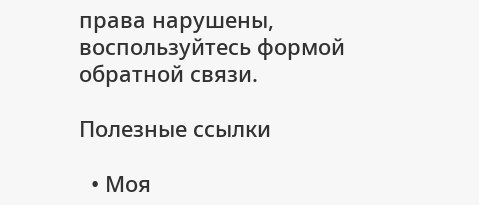права нарушены, воспользуйтесь формой обратной связи.

Полезные ссылки

  • Моя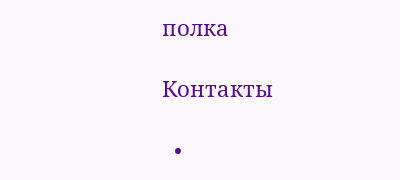полка

Контакты

  •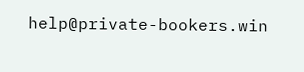help@private-bookers.win